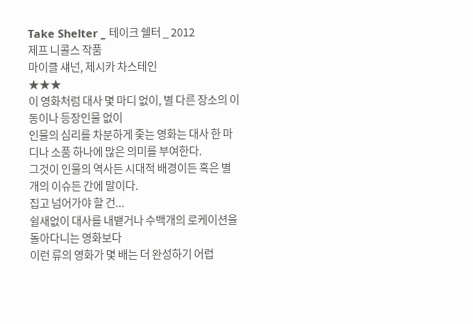Take Shelter _ 테이크 쉘터 _ 2012
제프 니콜스 작품
마이클 섀넌, 제시카 차스테인
★★★
이 영화처럼 대사 몇 마디 없이, 별 다른 장소의 이동이나 등장인물 없이
인물의 심리를 차분하게 좇는 영화는 대사 한 마디나 소품 하나에 많은 의미를 부여한다.
그것이 인물의 역사든 시대적 배경이든 혹은 별개의 이슈든 간에 말이다.
집고 넘어가야 할 건...
쉴새없이 대사를 내뱉거나 수백개의 로케이션을 돌아다니는 영화보다
이런 류의 영화가 몇 배는 더 완성하기 어렵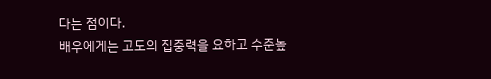다는 점이다.
배우에게는 고도의 집중력을 요하고 수준높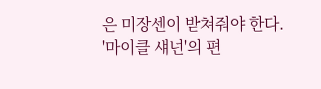은 미장센이 받쳐줘야 한다.
'마이클 섀넌'의 편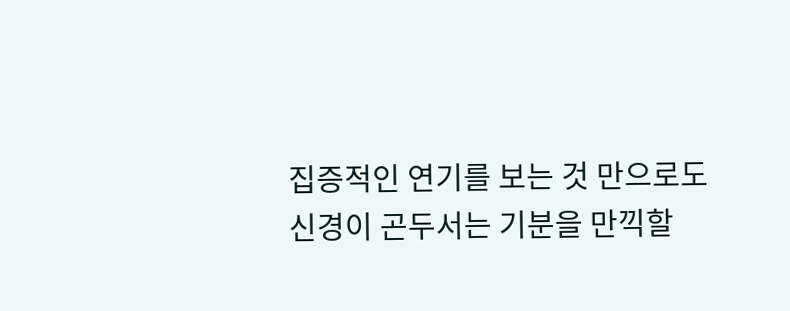집증적인 연기를 보는 것 만으로도
신경이 곤두서는 기분을 만끽할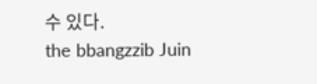수 있다.
the bbangzzib Juin